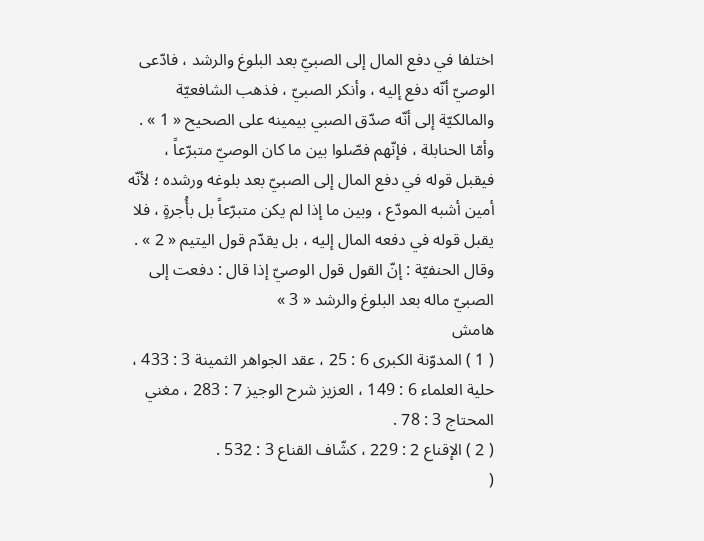اختلفا في دفع المال إلى الصبيّ بعد البلوغ والرشد ، فادّعى الوصيّ أنّه دفع إليه ، وأنكر الصبيّ ، فذهب الشافعيّة والمالكيّة إلى أنّه صدّق الصبي بيمينه على الصحيح « 1 » .
وأمّا الحنابلة ، فإنّهم فصّلوا بين ما كان الوصيّ متبرّعاً ، فيقبل قوله في دفع المال إلى الصبيّ بعد بلوغه ورشده ؛ لأنّه أمين أشبه المودّع ، وبين ما إذا لم يكن متبرّعاً بل بأُجرةٍ ، فلا يقبل قوله في دفعه المال إليه ، بل يقدّم قول اليتيم « 2 » .
وقال الحنفيّة : إنّ القول قول الوصيّ إذا قال : دفعت إلى الصبيّ ماله بعد البلوغ والرشد « 3 »
هامش
( 1 ) المدوّنة الكبرى 6 : 25 ، عقد الجواهر الثمينة 3 : 433 ، حلية العلماء 6 : 149 ، العزيز شرح الوجيز 7 : 283 ، مغني المحتاج 3 : 78 .
( 2 ) الإقناع 2 : 229 ، كشّاف القناع 3 : 532 .
(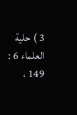3 ) حلية العلماء 6 : 149 ،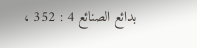بدائع الصنائع 4 : 352 ،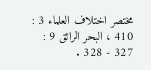مختصر اختلاف العلماء 3 : 410 ، البحر الرائق 9 : 327 - 328 .